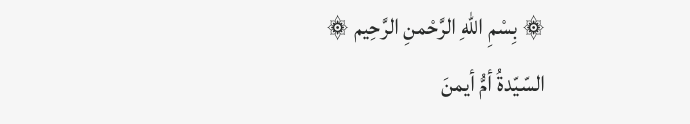۞ بِسْمِ اللهِ الرَّحْمنِ الرَّحِيم ۞
السّيّدةُ أمُّ أيمنَ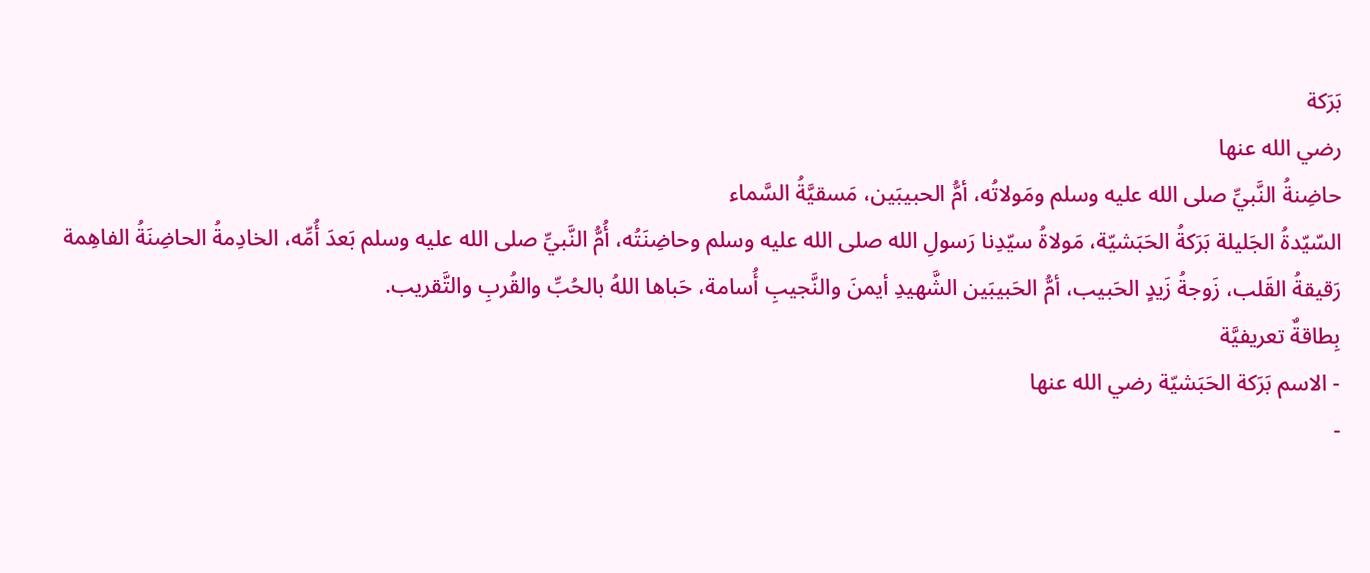بَرَكة
رضي الله عنها
حاضِنةُ النَّبيِّ صلى الله عليه وسلم ومَولاتُه، أمُّ الحبيبَين، مَسقيَّةُ السَّماء
السّيّدةُ الجَليلة بَرَكةُ الحَبَشيّة، مَولاةُ سيّدِنا رَسولِ الله صلى الله عليه وسلم وحاضِنَتُه، أُمُّ النَّبيِّ صلى الله عليه وسلم بَعدَ أُمِّه، الخادِمةُ الحاضِنَةُ الفاهِمة رَقيقةُ القَلب، زَوجةُ زَيدٍ الحَبيب، أمُّ الحَبيبَين الشَّهيدِ أيمنَ والنَّجيبِ أُسامة، حَباها اللهُ بالحُبِّ والقُربِ والتَّقريب.
بِطاقةٌ تعريفيَّة
- الاسم بَرَكة الحَبَشيّة رضي الله عنها
-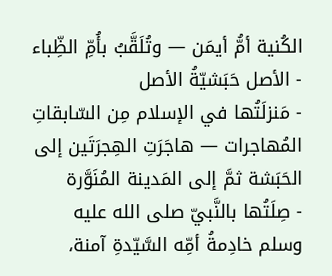الكُنية أمُّ أيمَن — وتُلَقَّبُ بأُمِّ الظِّباء
- الأصل حَبَشيّةُ الأصل
- مَنزلَتُها في الإسلام مِن السّابقاتِ المُهاجرات — هاجَرَتِ الهِجرَتَين إلى الحَبَشة ثمَّ إلى المَدينة المُنَوَّرة
- صِلَتُها بالنَّبيّ صلى الله عليه وسلم خادِمةُ أمِّه السَّيّدةِ آمنة،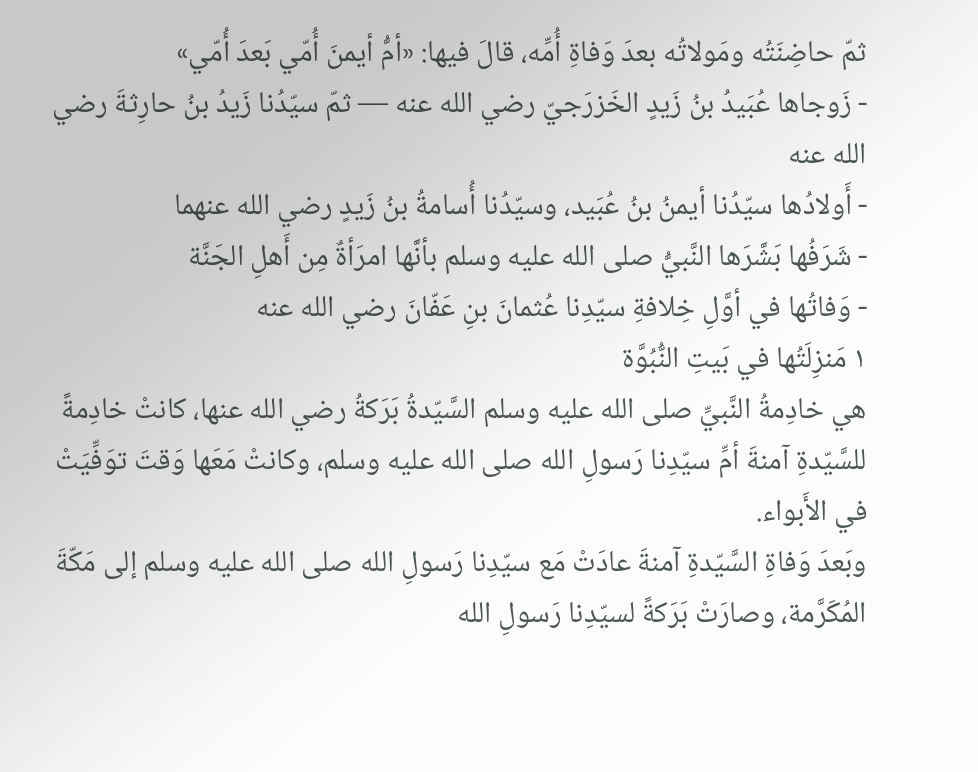ثمّ حاضِنَتُه ومَولاتُه بعدَ وَفاةِ أُمِّه، قالَ فيها: «أمُّ أيمنَ أُمّي بَعدَ أُمّي»
- زَوجاها عُبَيدُ بنُ زَيدٍ الخَزرَجيّ رضي الله عنه — ثمّ سيّدُنا زَيدُ بنُ حارِثةَ رضي الله عنه
- أَولادُها سيّدُنا أيمنُ بنُ عُبَيد، وسيّدُنا أُسامةُ بنُ زَيدٍ رضي الله عنهما
- شَرَفُها بَشَّرَها النَّبيُّ صلى الله عليه وسلم بأنَّها امرَأةٌ مِن أَهلِ الجَنَّة
- وَفاتُها في أوَّلِ خِلافةِ سيّدِنا عُثمانَ بنِ عَفّانَ رضي الله عنه
١ مَنزِلَتُها في بَيتِ النُّبُوَّة
هي خادِمةُ النَّبيِّ صلى الله عليه وسلم السَّيّدةُ بَرَكةُ رضي الله عنها، كانتْ خادِمةً للسَّيّدةِ آمنةَ أمِّ سيّدِنا رَسولِ الله صلى الله عليه وسلم، وكانتْ مَعَها وَقتَ توَفِّيَتْ في الأَبواء.
وبَعدَ وَفاةِ السَّيّدةِ آمنةَ عادَتْ مَع سيّدِنا رَسولِ الله صلى الله عليه وسلم إلى مَكّةَ المُكَرَّمة، وصارَتْ بَرَكةً لسيّدِنا رَسولِ الله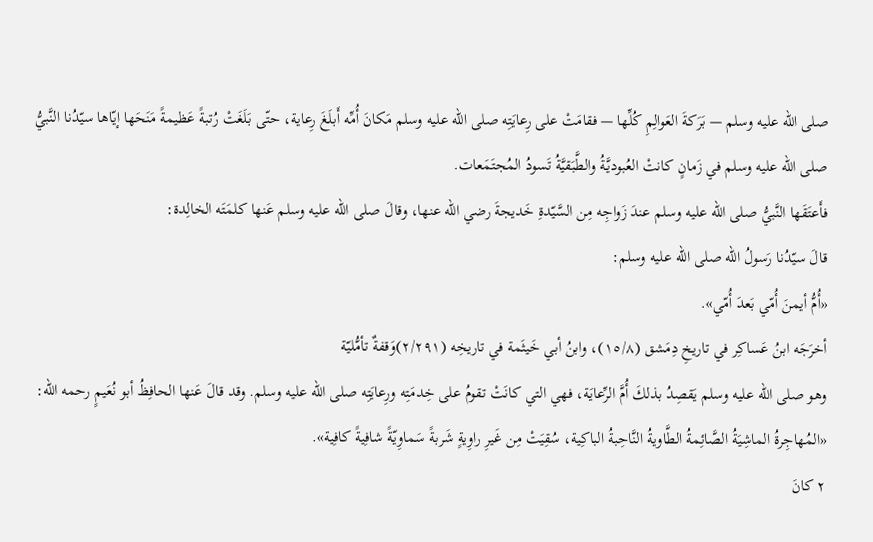صلى الله عليه وسلم — بَرَكةَ العَوالِمِ كُلِّها — فقامَتْ على رِعايَتِه صلى الله عليه وسلم مَكانَ أُمِّه أَبلَغَ رِعاية، حتّى بَلَغَتْ رُتبةً عَظيمةً مَنَحَها إيّاها سيّدُنا النَّبيُّ صلى الله عليه وسلم في زَمانٍ كانتْ العُبوديَّةُ والطَّبَقيَّةُ تَسودُ المُجتَمَعات.
فأَعتَقَها النَّبيُّ صلى الله عليه وسلم عندَ زَواجِه مِن السَّيّدةِ خَديجةَ رضي الله عنها، وقالَ صلى الله عليه وسلم عَنها كلمَتَه الخالِدة:
قالَ سيّدُنا رَسولُ الله صلى الله عليه وسلم:
«أُمُّ أيمنَ أُمّي بَعدَ أُمّي».
أخرَجَه ابنُ عَساكِر في تاريخِ دِمَشق (١٥/٨)، وابنُ أبي خَيثَمة في تاريخِه (٢/٢٩١)وَقفةٌ تأمُّليّة
وهو صلى الله عليه وسلم يَقصِدُ بذلكَ أُمَّ الرِّعايَة، فهي التي كانَتْ تقومُ على خِدمَتِه ورِعايَتِه صلى الله عليه وسلم. وقد قالَ عَنها الحافِظُ أبو نُعَيمٍ رحمه الله: «المُهاجِرةُ الماشِيَةُ الصَّائِمةُ الطَّاويةُ النَّاحِبةُ الباكِية، سُقِيَتْ مِن غَيرِ راوِيةٍ شَربةً سَماوِيّةً شافِيةً كافِية».
٢ كانَ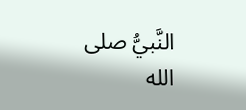النَّبيُّ صلى الله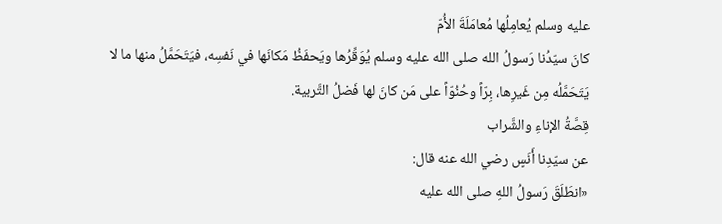عليه وسلم يُعامِلُها مُعامَلَةَ الأُمّ
كانَ سيّدُنا رَسولُ الله صلى الله عليه وسلم يُوَقِّرُها ويَحفَظُ مَكانَها في نَفسِه، فيَتَحَمَّلُ منها ما لا يَتَحَمَّلُه مِن غَيرِها، بِرّاً وحُنُوّاً على مَن كانَ لها فَضلُ التَّربية.
قِصَّةُ الإناءِ والشَّراب
عن سيّدِنا أَنَسٍ رضي الله عنه قال:
«انطَلَقَ رَسولُ اللهِ صلى الله عليه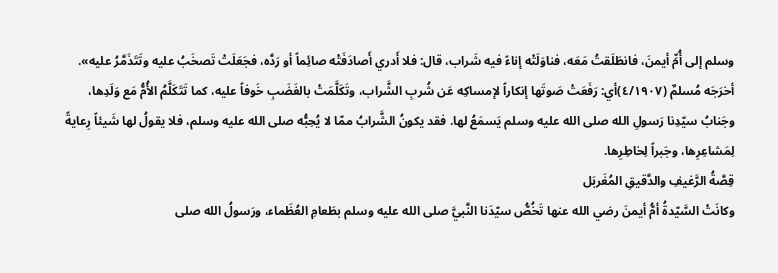وسلم إلى أُمِّ أيمنَ، فانطَلَقتُ مَعَه، فناوَلَتْه إناءً فيه شَراب، قال: فلا أَدري أَصادَفَتْه صائِماً أو رَدَّه، فجَعَلَتْ تَصخَبُ عليه وتَتَذَمَّرُ عليه».
أخرَجَه مُسلمٌ (٤/١٩٠٧)أي: رَفَعَتْ صَوتَها إنكاراً لإمساكِه عَن شُربِ الشَّراب، وتَكَلَّمَتْ بالغَضَبِ خَوفاً عليه، كما تَتَكَلَّمُ الأُمُّ مَع وَلَدِها، وجَنابُ سيّدِنا رَسولِ الله صلى الله عليه وسلم يَسمَعُ لها. فقد يكونُ الشَّرابُ ممّا لا يُحِبُّه صلى الله عليه وسلم، فلا يقولُ لها شَيئاً رِعايةً لِمَشاعِرِها، وجَبراً لِخاطِرِها.
قِصَّةُ الرَّغيفِ والدَّقيقِ المُغَربَل
وكانَتْ السَّيّدةُ أمُّ أيمنَ رضي الله عنها تَخُصُّ سيّدَنا النَّبيَّ صلى الله عليه وسلم بطَعامِ العُظَماء، ورَسولُ الله صلى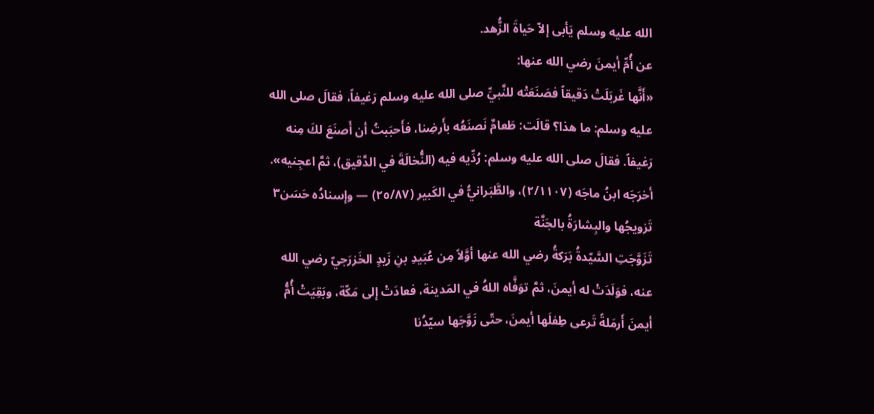الله عليه وسلم يَأبى إلاّ حَياةَ الزُّهد.
عن أُمِّ أيمنَ رضي الله عنها:
«أَنَّها غَربَلَتْ دَقيقاً فصَنَعَتْه للنَّبيِّ صلى الله عليه وسلم رَغيفاً، فقالَ صلى الله عليه وسلم: ما هذا؟ قالَت: طَعامٌ نَصنَعُه بأَرضِنا، فأَحبَبتُ أن أَصنَعَ لكَ مِنه رَغيفاً. فقالَ صلى الله عليه وسلم: رُدِّيه فيه (النُّخالَةَ في الدَّقيق)، ثمَّ اعجِنيه».
أخرَجَه ابنُ ماجَه (٢/١١٠٧)، والطَّبَرانيُّ في الكَبير (٢٥/٨٧) — وإسنادُه حَسَن٣ تَزويجُها والبِشارَةُ بالجَنَّة
تَزَوَّجَتِ السَّيّدةُ بَرَكةُ رضي الله عنها أوَّلاً مِن عُبَيدِ بنِ زَيدٍ الخَزرَجيّ رضي الله عنه، فوَلَدَتْ له أيمنَ، ثمَّ توَفَّاه اللهُ في المَدينة، فعادَتْ إلى مَكّة، وبَقِيَتْ أُمُّ أيمنَ أَرمَلةً تَرعى طِفلَها أيمنَ، حتّى زَوَّجَها سيّدُنا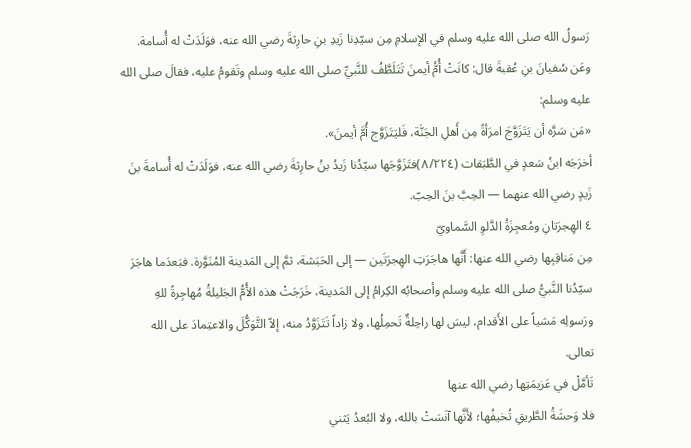رَسولُ الله صلى الله عليه وسلم في الإسلامِ مِن سيّدِنا زَيدِ بنِ حارِثةَ رضي الله عنه، فوَلَدَتْ له أُسامة.
وعَن سُفيانَ بنِ عُقبةَ قال: كانَتْ أُمُّ أيمنَ تَتَلَطَّفُ للنَّبيِّ صلى الله عليه وسلم وتَقومُ عليه، فقالَ صلى الله عليه وسلم:
«مَن سَرَّه أن يَتَزَوَّجَ امرَأةً مِن أَهلِ الجَنَّة، فَليَتَزَوَّج أُمَّ أيمنَ».
أخرَجَه ابنُ سَعدٍ في الطَّبَقات (٨/٢٢٤)فتَزَوَّجَها سيّدُنا زَيدُ بنُ حارِثةَ رضي الله عنه، فوَلَدَتْ له أُسامةَ بنَ زَيدٍ رضي الله عنهما — الحِبَّ بنَ الحِبّ.
٤ الهِجرَتانِ ومُعجِزَةُ الدَّلوِ السَّماويّ
مِن مَناقِبِها رضي الله عنها: أَنَّها هاجَرَتِ الهِجرَتَين — إلى الحَبَشة، ثمَّ إلى المَدينة المُنَوَّرة. فبَعدَما هاجَرَ سيّدُنا النَّبيُّ صلى الله عليه وسلم وأصحابُه الكِرامُ إلى المَدينة، خَرَجَتْ هذه الأُمُّ الجَليلةُ مُهاجِرةً للهِ ورَسولِه مَشياً على الأَقدام، ليسَ لها راحِلةٌ تَحمِلُها، ولا زاداً تَتَزَوَّدُ منه، إلاّ التَّوَكُّلَ والاعتِمادَ على الله تعالى.
تَأمَّلْ في عَزيمَتِها رضي الله عنها
فلا وَحشَةُ الطَّريقِ تُخيفُها؛ لأَنَّها آنَسَتْ بالله، ولا البُعدُ يَثني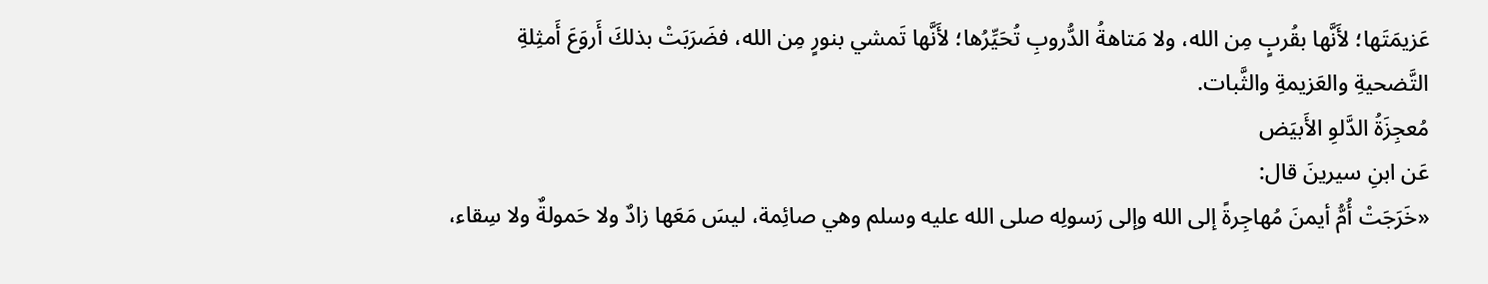عَزيمَتَها؛ لأَنَّها بقُربٍ مِن الله، ولا مَتاهةُ الدُّروبِ تُحَيِّرُها؛ لأَنَّها تَمشي بنورٍ مِن الله، فضَرَبَتْ بذلكَ أَروَعَ أَمثِلةِ التَّضحيةِ والعَزيمةِ والثَّبات.
مُعجِزَةُ الدَّلوِ الأَبيَض
عَن ابنِ سيرينَ قال:
«خَرَجَتْ أُمُّ أيمنَ مُهاجِرةً إلى الله وإلى رَسولِه صلى الله عليه وسلم وهي صائِمة، ليسَ مَعَها زادٌ ولا حَمولةٌ ولا سِقاء،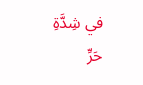في شِدَّةِ حَرِّ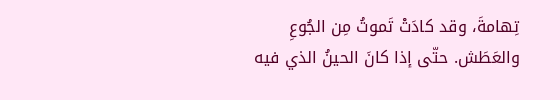تِهامةَ، وقد كادَتْ تَموتُ مِن الجُوعِ والعَطَش. حتّى إذا كانَ الحينُ الذي فيه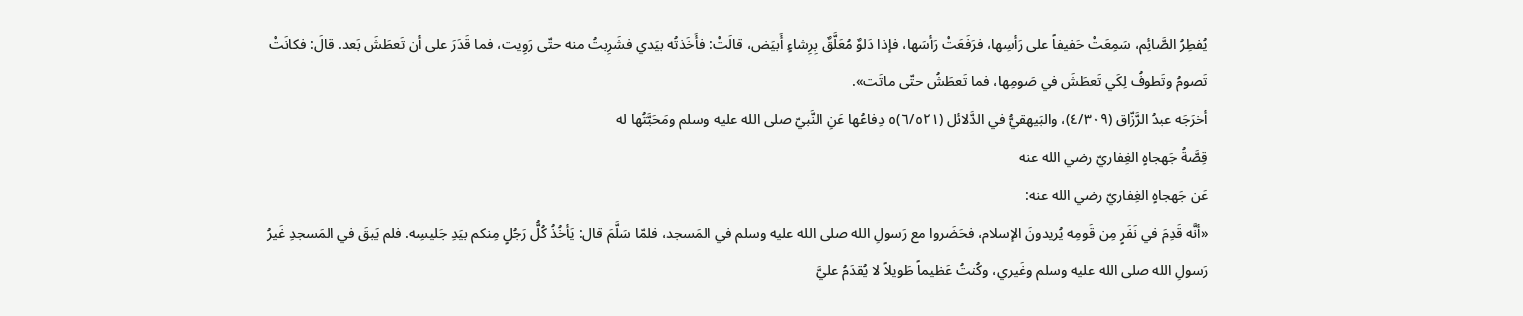يُفطِرُ الصَّائِم، سَمِعَتْ حَفيفاً على رَأسِها، فرَفَعَتْ رَأسَها، فإذا دَلوٌ مُعَلَّقٌ بِرِشاءٍ أَبيَض، قالَتْ: فأَخَذتُه بيَدي فشَرِبتُ منه حتّى رَوِيت، فما قَدَرَ على أن تَعطَشَ بَعد. قالَ: فكانَتْ تَصومُ وتَطوفُ لِكَي تَعطَشَ في صَومِها، فما تَعطَشُ حتّى ماتَت».
أخرَجَه عبدُ الرَّزّاق (٤/٣٠٩)، والبَيهقيُّ في الدَّلائل (٦/٥٢١)٥ دِفاعُها عَنِ النَّبيّ صلى الله عليه وسلم ومَحَبَّتُها له
قِصَّةُ جَهجاهٍ الغِفاريّ رضي الله عنه
عَن جَهجاهٍ الغِفاريّ رضي الله عنه:
«أنَّه قَدِمَ في نَفَرٍ مِن قَومِه يُريدونَ الإسلام، فحَضَروا مع رَسولِ الله صلى الله عليه وسلم في المَسجد، فلمّا سَلَّمَ قال: يَأخُذُ كُلُّ رَجُلٍ مِنكم بيَدِ جَليسِه. فلم يَبقَ في المَسجدِ غَيرُ رَسولِ الله صلى الله عليه وسلم وغَيري، وكُنتُ عَظيماً طَويلاً لا يُقدَمُ عليَّ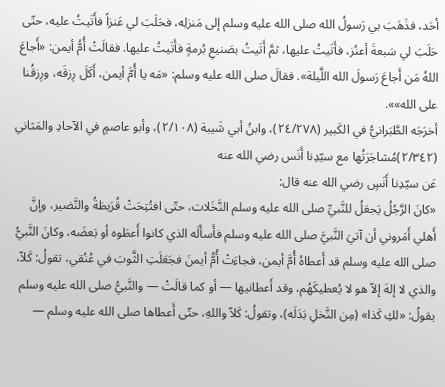أحَد، فذَهَبَ بي رَسولُ الله صلى الله عليه وسلم إلى مَنزلِه، فحَلَبَ لي عَنزاً فأَتَيتُ عليه، حتّى حَلَبَ لي سَبعةَ أعنُز، فأَتَيتُ عليها، ثمَّ أَتَيتُ بصَنيعِ بُرمةٍ فأَتَيتُ عليها. فقالَتْ أُمُّ أيمن: «أَجاعَ اللهُ مَن أَجاعَ رَسولَ الله اللَّيلة». فقالَ صلى الله عليه وسلم: «مَه يا أُمَّ أيمن، أَكَلَ رِزقَه، ورِزقُنا على الله»».
أخرَجَه الطَّبَرانيُّ في الكَبير (٢٤/٢٧٨)، وابنُ أبي شَيبة (٢/١٠٨)، وأبو عاصمٍ في الآحادِ والمَثاني (٢/٣٤٢)مُشاجَرَتُها مع سيّدِنا أَنَس رضي الله عنه
عَن سيّدِنا أَنَسٍ رضي الله عنه قال:
«كانَ الرَّجُلُ يَجعَلُ للنَّبيِّ صلى الله عليه وسلم النَّخَلات، حتّى افتُتِحَتْ قُرَيظةُ والنَّضير، وإنَّ أَهلي أَمَروني أن آتيَ النَّبيَّ صلى الله عليه وسلم فأَسأَلَه الذي كانوا أَعطَوه أو بَعضَه، وكانَ النَّبيُّ صلى الله عليه وسلم قد أَعطاهُ أُمَّ أيمن، فجاءَتْ أُمُّ أيمنَ فجَعَلَتِ الثَّوبَ في عُنُقي، تقولُ: كَلاّ، والذي لا إلهَ إلاّ هو لا يُعطيكَهُم، وقد أَعطانيها — أو كما قالَتْ — والنَّبيُّ صلى الله عليه وسلم يقولُ: «لكِ كَذا» (مِن النَّخلِ بَدَلَه)، وتقولُ: كَلاّ واللهِ، حتّى أَعطاها صلى الله عليه وسلم —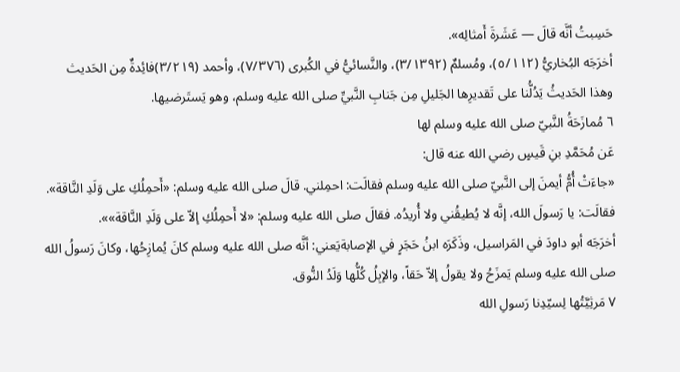حَسِبتُ أنَّه قالَ — عَشَرةَ أَمثالِه».
أخرَجَه البُخاريُّ (٥/١١٢)، ومُسلمٌ (٣/١٣٩٢)، والنَّسائيُّ في الكُبرى (٧/٣٧٦)، وأحمد (٣/٢١٩)فائِدةٌ مِن الحَديث
وهذا الحَديثُ يَدُلُّنا على تَقديرِها الجَليلِ مِن جَنابِ النَّبيِّ صلى الله عليه وسلم، وهو يَستَرضيها.
٦ مُمازَحَةُ النَّبيّ صلى الله عليه وسلم لها
عَن مُحَمَّدِ بنِ قَيسٍ رضي الله عنه قال:
«جاءَتْ أُمُّ أيمنَ إلى النَّبيّ صلى الله عليه وسلم فقالَت: احمِلني. قالَ صلى الله عليه وسلم: «أَحمِلُكِ على وَلَدِ النَّاقة». فقالَت: يا رَسولَ الله، إنَّه لا يُطيقُني ولا أُريدُه. فقالَ صلى الله عليه وسلم: «لا أَحمِلُكِ إلاّ على وَلَدِ النَّاقة»».
أخرَجَه أبو داودَ في المَراسيل، وذَكَرَه ابنُ حَجَرٍ في الإصابةيَعني: أنَّه صلى الله عليه وسلم كانَ يُمازِحُها، وكانَ رَسولُ الله صلى الله عليه وسلم يَمزَحُ ولا يقولُ إلاّ حَقاً، والإبِلُ كُلُّها وَلَدُ النُّوق.
٧ مَرثِيَّتُها لِسيّدِنا رَسولِ الله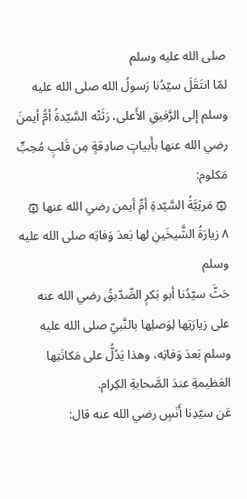صلى الله عليه وسلم
لمّا انتَقَلَ سيّدُنا رَسولُ الله صلى الله عليه وسلم إلى الرَّفيقِ الأَعلى، رَثَتْه السَّيّدةُ أمُّ أيمنَ رضي الله عنها بأَبياتٍ صادِقةٍ مِن قَلبٍ مُحِبٍّ مَكلوم:
۞ مَرثِيَّةُ السَّيّدةِ أمِّ أيمن رضي الله عنها ۞
٨ زيارَةُ الشَّيخَينِ لها بَعدَ وَفاتِه صلى الله عليه وسلم
حَثَّ سيّدُنا أبو بَكرٍ الصِّدّيقُ رضي الله عنه على زيارَتِها لِوَصلِها بالنَّبيّ صلى الله عليه وسلم بَعدَ وَفاتِه، وهذا يَدُلُّ على مَكانَتِها العَظيمةِ عندَ الصَّحابةِ الكِرام.
عَن سيّدِنا أَنَسٍ رضي الله عنه قال: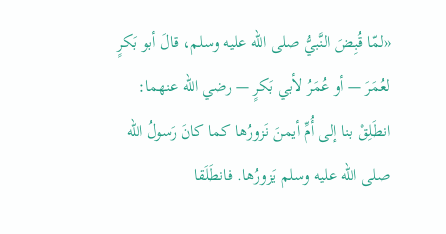«لمّا قُبِضَ النَّبيُّ صلى الله عليه وسلم، قالَ أبو بَكرٍ لعُمَرَ — أو عُمَرُ لأبي بَكرٍ — رضي الله عنهما: انطَلِقْ بنا إلى أُمِّ أيمنَ نَزورُها كما كانَ رَسولُ الله صلى الله عليه وسلم يَزورُها. فانطَلَقا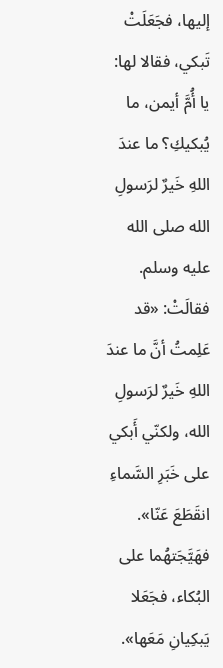إليها، فجَعَلَتْ تَبكي، فقالا لها: يا أُمَّ أيمن، ما يُبكيكِ؟ ما عندَ اللهِ خَيرٌ لرَسولِ الله صلى الله عليه وسلم. فقالَتْ: «قد عَلِمتُ أنَّ ما عندَ اللهِ خَيرٌ لرَسولِ الله، ولكنّي أَبكي على خَبَرِ السَّماءِ انقَطَعَ عَنّا». فهَيَّجَتهُما على البُكاء، فجَعَلا يَبكِيانِ مَعَها».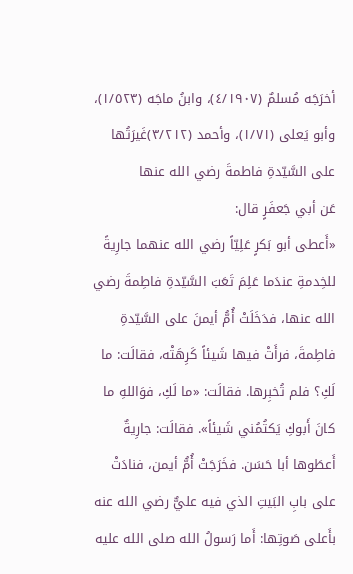أخرَجَه مُسلمٌ (٤/١٩٠٧)، وابنُ ماجَه (١/٥٢٣)، وأبو يَعلى (١/٧١)، وأحمد (٣/٢١٢)غَيرَتُها على السَّيّدةِ فاطمةَ رضي الله عنها
عَن أبي جَعفَرٍ قال:
«أَعطى أبو بَكرٍ عَلِيّاً رضي الله عنهما جارِيةً للخِدمةِ عندَما عَلِمَ تَعَبَ السَّيّدةِ فاطِمةَ رضي الله عنها، فدَخَلَتْ أُمُّ أيمنَ على السَّيّدةِ فاطِمةَ، فرأَتْ فيها شَيئاً كَرِهَتْه، فقالَت: ما لَكِ؟ فلم تُخبِرها. فقالَت: «ما لَكِ، فوَاللهِ ما كانَ أَبوكِ يَكتُمُني شَيئاً». فقالَت: جارِيةٌ أَعطَوها أبا حَسَن. فخَرَجَتْ أُمُّ أيمن، فنادَتْ على بابِ البَيتِ الذي فيه عليٌّ رضي الله عنه بأَعلى صَوتِها: أَما رَسولُ الله صلى الله عليه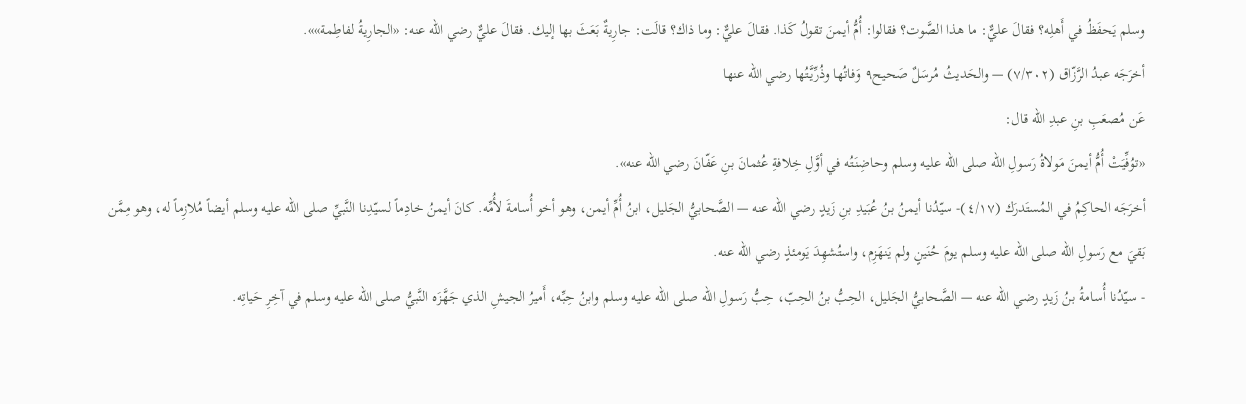وسلم يَحفَظُ في أَهلِه؟ فقالَ عليٌّ: ما هذا الصَّوت؟ فقالوا: أُمُّ أيمنَ تقولُ كَذا. فقالَ عليٌّ: وما ذاك؟ قالَت: جارِيةٌ بَعَثَ بها إليك. فقالَ عليٌّ رضي الله عنه: «الجارِيةُ لفاطِمة»».
أخرَجَه عبدُ الرَّزّاق (٧/٣٠٢) — والحَديثُ مُرسَلٌ صَحيح٩ وَفاتُها وذُرِّيَّتُها رضي الله عنها
عَن مُصعَبِ بنِ عبدِ الله قال:
«توُفِّيَتْ أُمُّ أيمنَ مَولاةُ رَسولِ الله صلى الله عليه وسلم وحاضِنَتُه في أوَّلِ خِلافةِ عُثمانَ بنِ عَفّانَ رضي الله عنه».
أخرَجَه الحاكِمُ في المُستَدرَك (٤/١٧)- سيّدُنا أيمنُ بنُ عُبَيدِ بنِ زَيدٍ رضي الله عنه — الصَّحابيُّ الجَليل، ابنُ أُمِّ أيمن، وهو أخو أُسامةَ لأُمِّه. كانَ أيمنُ خادِماً لسيّدِنا النَّبيِّ صلى الله عليه وسلم أيضاً مُلازِماً له، وهو مِمَّن بَقيَ مع رَسولِ الله صلى الله عليه وسلم يومَ حُنَينٍ ولم يَنهَزِم، واستُشهِدَ يَومئذٍ رضي الله عنه.
- سيّدُنا أُسامةُ بنُ زَيدٍ رضي الله عنه — الصَّحابيُّ الجَليل، الحِبُّ بنُ الحِبّ، حِبُّ رَسولِ الله صلى الله عليه وسلم وابنُ حِبِّه، أَميرُ الجيشِ الذي جَهَّزَه النَّبيُّ صلى الله عليه وسلم في آخِرِ حَياتِه.